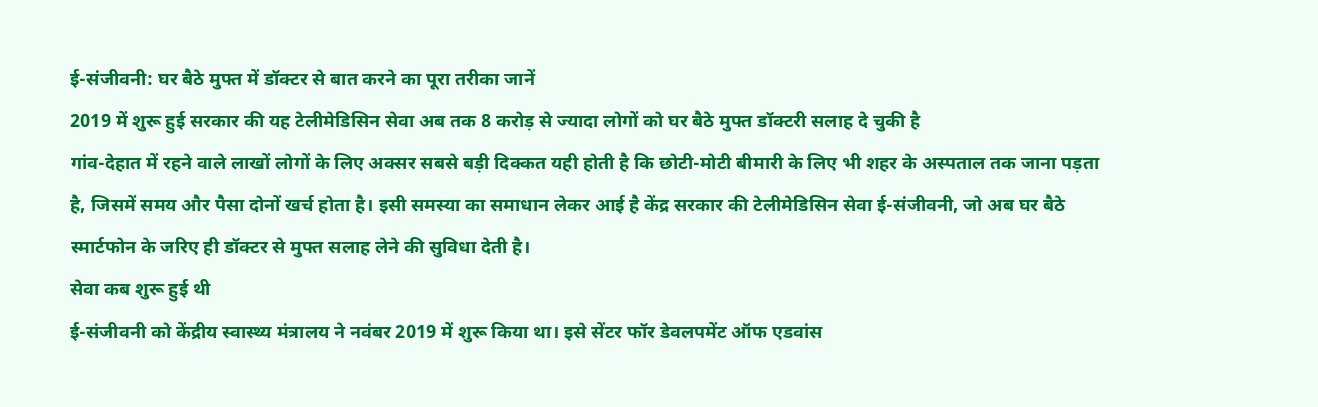ई-संजीवनी: घर बैठे मुफ्त में डॉक्टर से बात करने का पूरा तरीका जानें
2019 में शुरू हुई सरकार की यह टेलीमेडिसिन सेवा अब तक 8 करोड़ से ज्यादा लोगों को घर बैठे मुफ्त डॉक्टरी सलाह दे चुकी है
गांव-देहात में रहने वाले लाखों लोगों के लिए अक्सर सबसे बड़ी दिक्कत यही होती है कि छोटी-मोटी बीमारी के लिए भी शहर के अस्पताल तक जाना पड़ता है, जिसमें समय और पैसा दोनों खर्च होता है। इसी समस्या का समाधान लेकर आई है केंद्र सरकार की टेलीमेडिसिन सेवा ई-संजीवनी, जो अब घर बैठे स्मार्टफोन के जरिए ही डॉक्टर से मुफ्त सलाह लेने की सुविधा देती है।
सेवा कब शुरू हुई थी
ई-संजीवनी को केंद्रीय स्वास्थ्य मंत्रालय ने नवंबर 2019 में शुरू किया था। इसे सेंटर फॉर डेवलपमेंट ऑफ एडवांस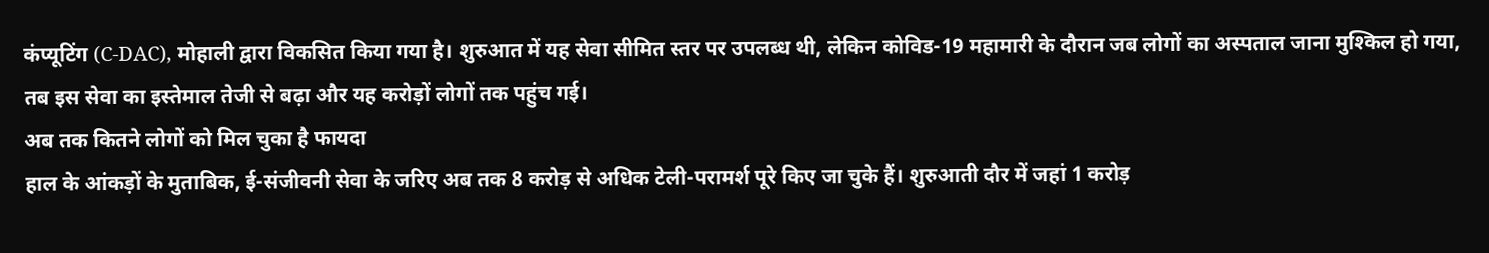कंप्यूटिंग (C-DAC), मोहाली द्वारा विकसित किया गया है। शुरुआत में यह सेवा सीमित स्तर पर उपलब्ध थी, लेकिन कोविड-19 महामारी के दौरान जब लोगों का अस्पताल जाना मुश्किल हो गया, तब इस सेवा का इस्तेमाल तेजी से बढ़ा और यह करोड़ों लोगों तक पहुंच गई।
अब तक कितने लोगों को मिल चुका है फायदा
हाल के आंकड़ों के मुताबिक, ई-संजीवनी सेवा के जरिए अब तक 8 करोड़ से अधिक टेली-परामर्श पूरे किए जा चुके हैं। शुरुआती दौर में जहां 1 करोड़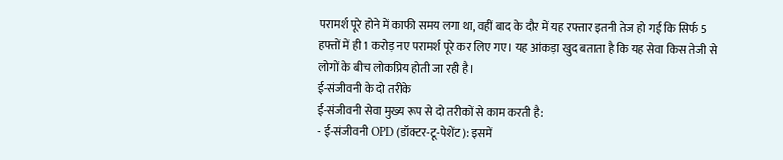परामर्श पूरे होने में काफी समय लगा था, वहीं बाद के दौर में यह रफ्तार इतनी तेज हो गई कि सिर्फ 5 हफ्तों में ही 1 करोड़ नए परामर्श पूरे कर लिए गए। यह आंकड़ा खुद बताता है कि यह सेवा किस तेजी से लोगों के बीच लोकप्रिय होती जा रही है।
ई-संजीवनी के दो तरीके
ई-संजीवनी सेवा मुख्य रूप से दो तरीकों से काम करती है:
- ई-संजीवनी OPD (डॉक्टर-टू-पेशेंट): इसमें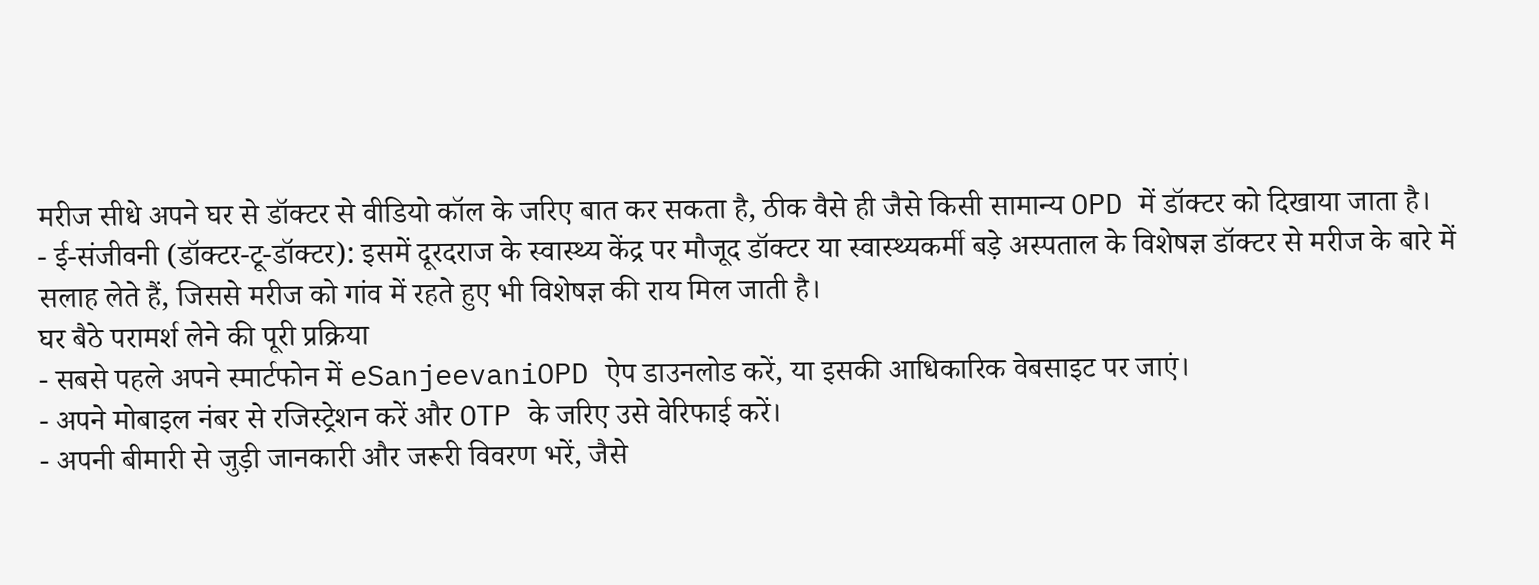मरीज सीधे अपने घर से डॉक्टर से वीडियो कॉल के जरिए बात कर सकता है, ठीक वैसे ही जैसे किसी सामान्य OPD में डॉक्टर को दिखाया जाता है।
- ई-संजीवनी (डॉक्टर-टू-डॉक्टर): इसमें दूरदराज के स्वास्थ्य केंद्र पर मौजूद डॉक्टर या स्वास्थ्यकर्मी बड़े अस्पताल के विशेषज्ञ डॉक्टर से मरीज के बारे में सलाह लेते हैं, जिससे मरीज को गांव में रहते हुए भी विशेषज्ञ की राय मिल जाती है।
घर बैठे परामर्श लेने की पूरी प्रक्रिया
- सबसे पहले अपने स्मार्टफोन में eSanjeevaniOPD ऐप डाउनलोड करें, या इसकी आधिकारिक वेबसाइट पर जाएं।
- अपने मोबाइल नंबर से रजिस्ट्रेशन करें और OTP के जरिए उसे वेरिफाई करें।
- अपनी बीमारी से जुड़ी जानकारी और जरूरी विवरण भरें, जैसे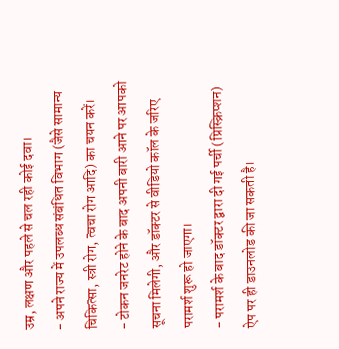उम्र, लक्षण और पहले से चल रही कोई दवा।
- अपने राज्य में उपलब्ध संबंधित विभाग (जैसे सामान्य चिकित्सा, स्त्री रोग, त्वचा रोग आदि) का चयन करें।
- टोकन जनरेट होने के बाद अपनी बारी आने पर आपको सूचना मिलेगी, और डॉक्टर से वीडियो कॉल के जरिए परामर्श शुरू हो जाएगा।
- परामर्श के बाद डॉक्टर द्वारा दी गई पर्ची (प्रिस्क्रिप्शन) ऐप पर ही डाउनलोड की जा सकती है।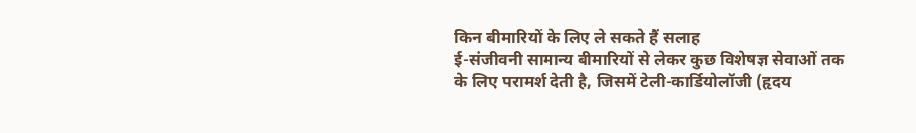किन बीमारियों के लिए ले सकते हैं सलाह
ई-संजीवनी सामान्य बीमारियों से लेकर कुछ विशेषज्ञ सेवाओं तक के लिए परामर्श देती है, जिसमें टेली-कार्डियोलॉजी (हृदय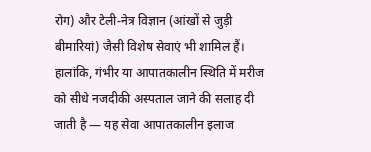रोग) और टेली-नेत्र विज्ञान (आंखों से जुड़ी बीमारियां) जैसी विशेष सेवाएं भी शामिल हैं। हालांकि, गंभीर या आपातकालीन स्थिति में मरीज को सीधे नजदीकी अस्पताल जाने की सलाह दी जाती है — यह सेवा आपातकालीन इलाज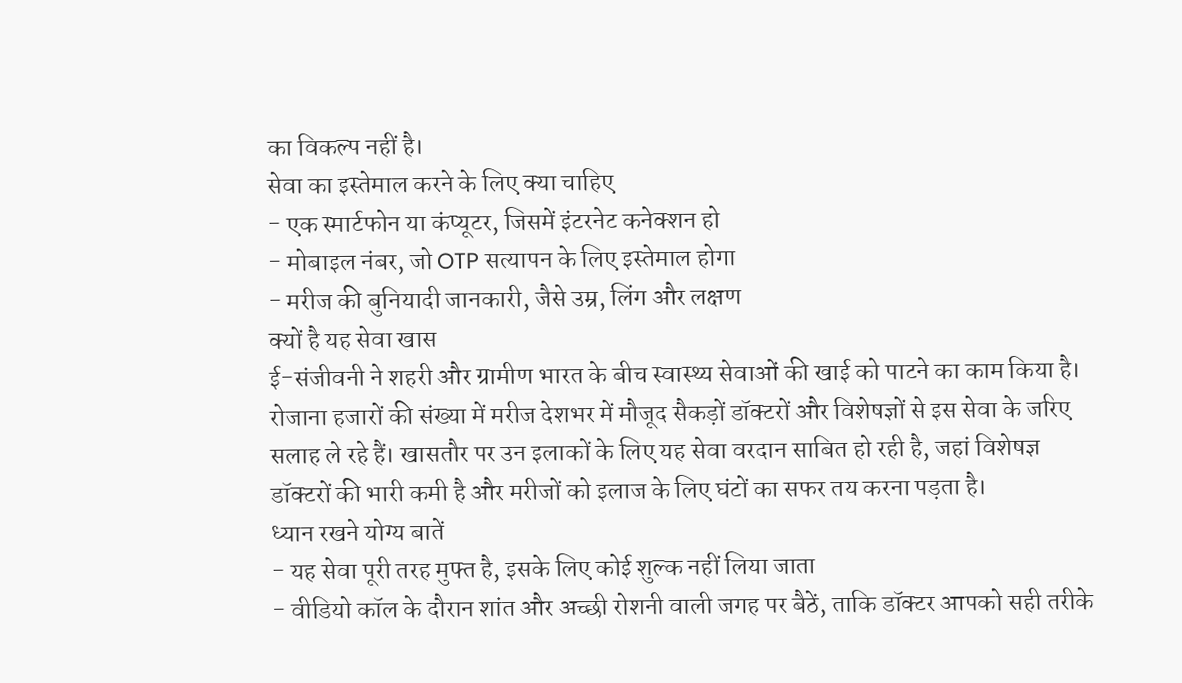का विकल्प नहीं है।
सेवा का इस्तेमाल करने के लिए क्या चाहिए
- एक स्मार्टफोन या कंप्यूटर, जिसमें इंटरनेट कनेक्शन हो
- मोबाइल नंबर, जो OTP सत्यापन के लिए इस्तेमाल होगा
- मरीज की बुनियादी जानकारी, जैसे उम्र, लिंग और लक्षण
क्यों है यह सेवा खास
ई-संजीवनी ने शहरी और ग्रामीण भारत के बीच स्वास्थ्य सेवाओं की खाई को पाटने का काम किया है। रोजाना हजारों की संख्या में मरीज देशभर में मौजूद सैकड़ों डॉक्टरों और विशेषज्ञों से इस सेवा के जरिए सलाह ले रहे हैं। खासतौर पर उन इलाकों के लिए यह सेवा वरदान साबित हो रही है, जहां विशेषज्ञ डॉक्टरों की भारी कमी है और मरीजों को इलाज के लिए घंटों का सफर तय करना पड़ता है।
ध्यान रखने योग्य बातें
- यह सेवा पूरी तरह मुफ्त है, इसके लिए कोई शुल्क नहीं लिया जाता
- वीडियो कॉल के दौरान शांत और अच्छी रोशनी वाली जगह पर बैठें, ताकि डॉक्टर आपको सही तरीके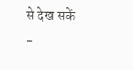से देख सकें
-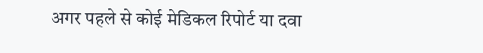अगर पहले से कोई मेडिकल रिपोर्ट या दवा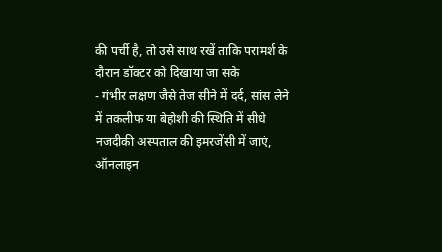की पर्ची है, तो उसे साथ रखें ताकि परामर्श के दौरान डॉक्टर को दिखाया जा सके
- गंभीर लक्षण जैसे तेज सीने में दर्द, सांस लेने में तकलीफ या बेहोशी की स्थिति में सीधे नजदीकी अस्पताल की इमरजेंसी में जाएं, ऑनलाइन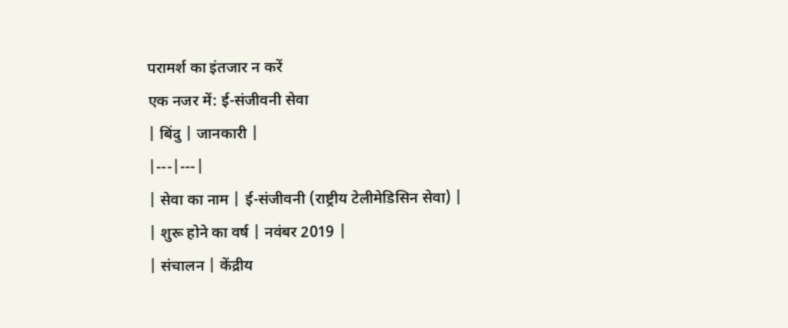परामर्श का इंतजार न करें
एक नजर में: ई-संजीवनी सेवा
| बिंदु | जानकारी |
|---|---|
| सेवा का नाम | ई-संजीवनी (राष्ट्रीय टेलीमेडिसिन सेवा) |
| शुरू होने का वर्ष | नवंबर 2019 |
| संचालन | केंद्रीय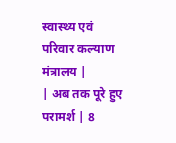स्वास्थ्य एवं परिवार कल्याण मंत्रालय |
| अब तक पूरे हुए परामर्श | 8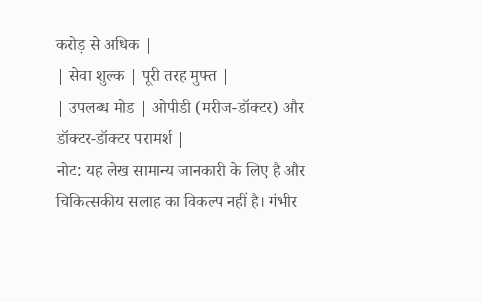करोड़ से अधिक |
| सेवा शुल्क | पूरी तरह मुफ्त |
| उपलब्ध मोड | ओपीडी (मरीज-डॉक्टर) और डॉक्टर-डॉक्टर परामर्श |
नोट: यह लेख सामान्य जानकारी के लिए है और चिकित्सकीय सलाह का विकल्प नहीं है। गंभीर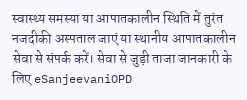स्वास्थ्य समस्या या आपातकालीन स्थिति में तुरंत नजदीकी अस्पताल जाएं या स्थानीय आपातकालीन सेवा से संपर्क करें। सेवा से जुड़ी ताजा जानकारी के लिए eSanjeevaniOPD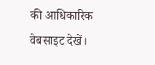की आधिकारिक वेबसाइट देखें।